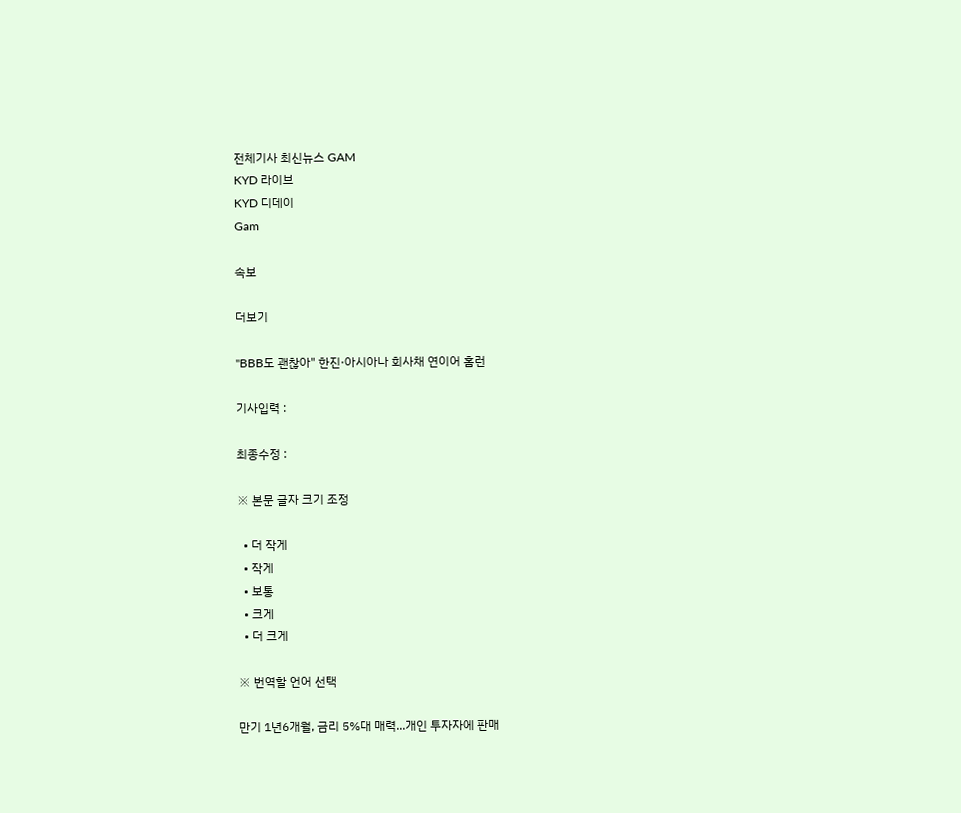전체기사 최신뉴스 GAM
KYD 라이브
KYD 디데이
Gam

속보

더보기

"BBB도 괜찮아" 한진·아시아나 회사채 연이어 홈런

기사입력 :

최종수정 :

※ 본문 글자 크기 조정

  • 더 작게
  • 작게
  • 보통
  • 크게
  • 더 크게

※ 번역할 언어 선택

만기 1년6개월, 금리 5%대 매력...개인 투자자에 판매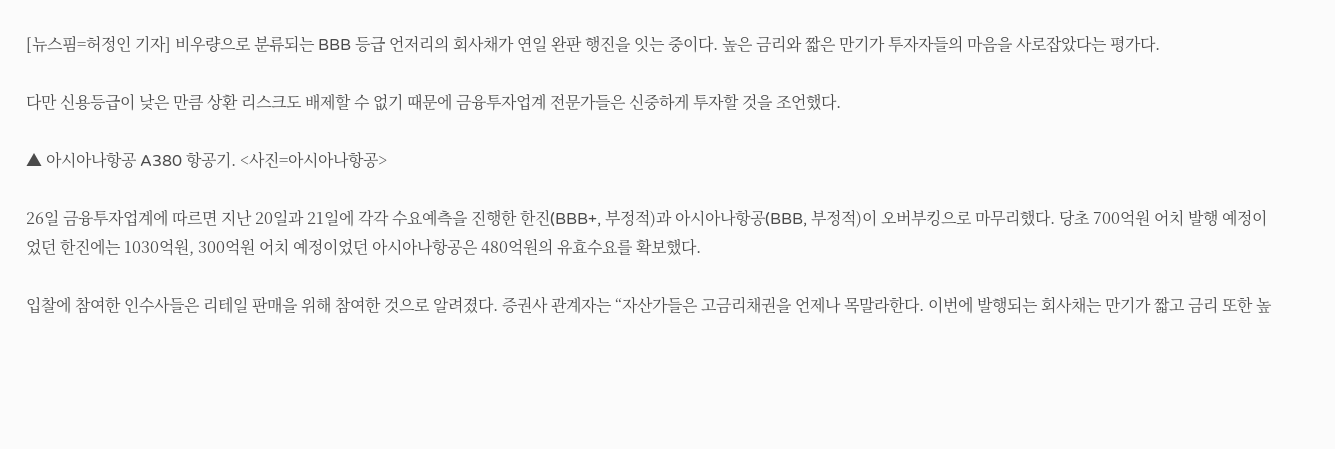[뉴스핌=허정인 기자] 비우량으로 분류되는 BBB 등급 언저리의 회사채가 연일 완판 행진을 잇는 중이다. 높은 금리와 짧은 만기가 투자자들의 마음을 사로잡았다는 평가다.

다만 신용등급이 낮은 만큼 상환 리스크도 배제할 수 없기 때문에 금융투자업계 전문가들은 신중하게 투자할 것을 조언했다.

▲ 아시아나항공 A380 항공기. <사진=아시아나항공>

26일 금융투자업계에 따르면 지난 20일과 21일에 각각 수요예측을 진행한 한진(BBB+, 부정적)과 아시아나항공(BBB, 부정적)이 오버부킹으로 마무리했다. 당초 700억원 어치 발행 예정이었던 한진에는 1030억원, 300억원 어치 예정이었던 아시아나항공은 480억원의 유효수요를 확보했다.

입찰에 참여한 인수사들은 리테일 판매을 위해 참여한 것으로 알려졌다. 증권사 관계자는 “자산가들은 고금리채권을 언제나 목말라한다. 이번에 발행되는 회사채는 만기가 짧고 금리 또한 높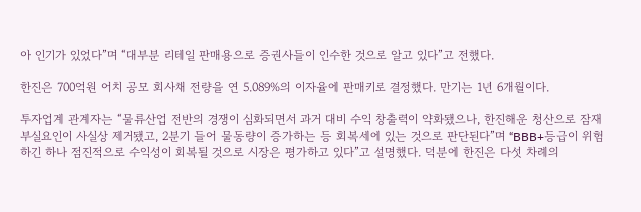아 인기가 있었다”며 “대부분 리테일 판매용으로 증권사들이 인수한 것으로 알고 있다”고 전했다.

한진은 700억원 어치 공모 회사채 전량을 연 5.089%의 이자율에 판매키로 결정했다. 만기는 1년 6개월이다.

투자업계 관계자는 “물류산업 전반의 경쟁이 심화되면서 과거 대비 수익 창출력이 약화됐으나, 한진해운 청산으로 잠재 부실요인이 사실상 제거됐고, 2분기 들어 물동량이 증가하는 등 회복세에 있는 것으로 판단된다”며 “BBB+등급이 위험하긴 하나 점진적으로 수익성이 회복될 것으로 시장은 평가하고 있다”고 설명했다. 덕분에 한진은 다섯 차례의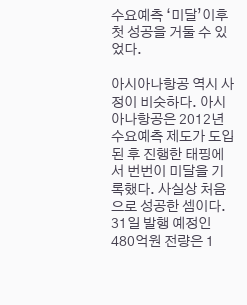수요예측 ‘미달’이후 첫 성공을 거둘 수 있었다.

아시아나항공 역시 사정이 비슷하다. 아시아나항공은 2012년 수요예측 제도가 도입된 후 진행한 태핑에서 번번이 미달을 기록했다. 사실상 처음으로 성공한 셈이다. 31일 발행 예정인 480억원 전량은 1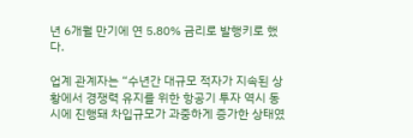년 6개월 만기에 연 5.80% 금리로 발행키로 했다.

업계 관계자는 “수년간 대규모 적자가 지속된 상황에서 경쟁력 유지를 위한 항공기 투자 역시 동시에 진행돼 차입규모가 과중하게 증가한 상태였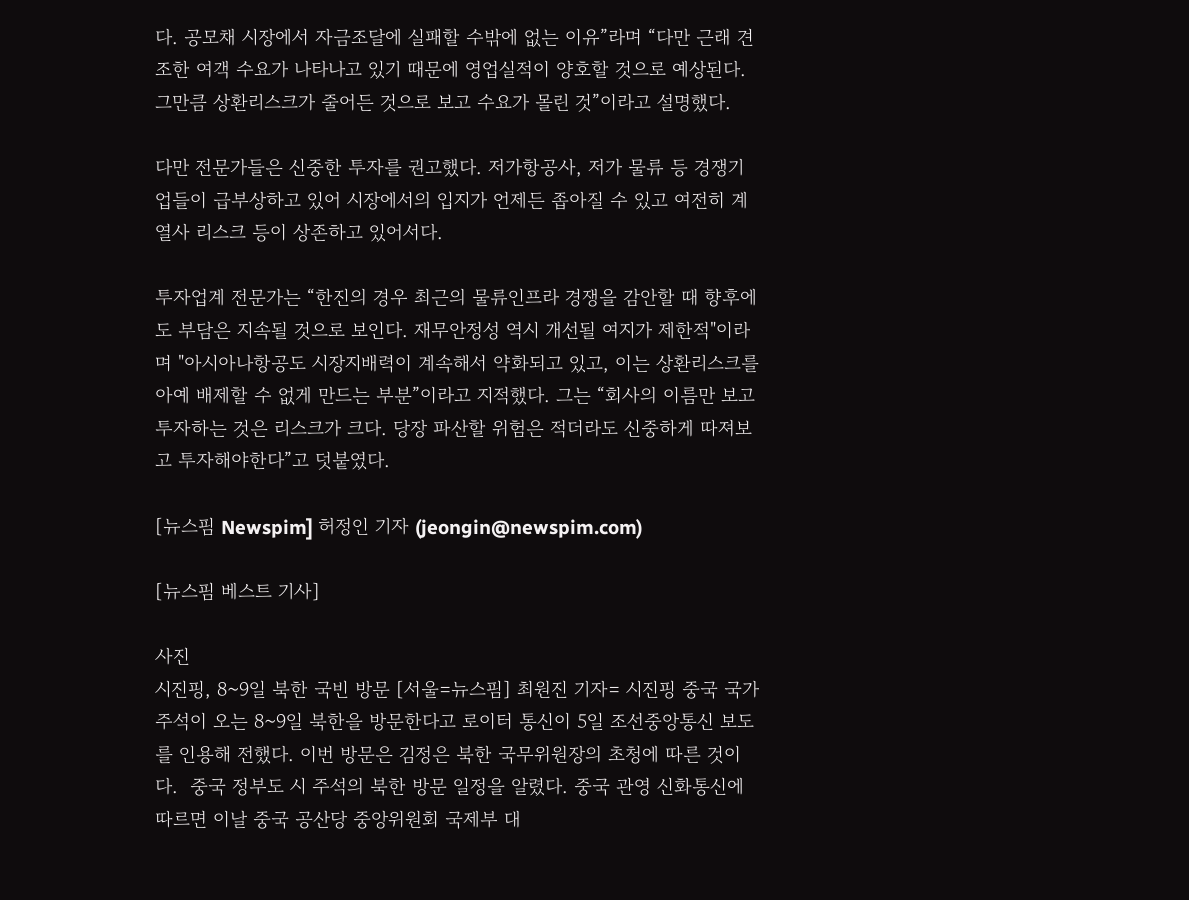다. 공모채 시장에서 자금조달에 실패할 수밖에 없는 이유”라며 “다만 근래 견조한 여객 수요가 나타나고 있기 때문에 영업실적이 양호할 것으로 예상된다. 그만큼 상환리스크가 줄어든 것으로 보고 수요가 몰린 것”이라고 설명했다.

다만 전문가들은 신중한 투자를 권고했다. 저가항공사, 저가 물류 등 경쟁기업들이 급부상하고 있어 시장에서의 입지가 언제든 좁아질 수 있고 여전히 계열사 리스크 등이 상존하고 있어서다.

투자업계 전문가는 “한진의 경우 최근의 물류인프라 경쟁을 감안할 때 향후에도 부담은 지속될 것으로 보인다. 재무안정성 역시 개선될 여지가 제한적"이라며 "아시아나항공도 시장지배력이 계속해서 약화되고 있고, 이는 상환리스크를 아예 배제할 수 없게 만드는 부분”이라고 지적했다. 그는 “회사의 이름만 보고 투자하는 것은 리스크가 크다. 당장 파산할 위험은 적더라도 신중하게 따져보고 투자해야한다”고 덧붙였다.

[뉴스핌 Newspim] 허정인 기자 (jeongin@newspim.com)

[뉴스핌 베스트 기사]

사진
시진핑, 8~9일 북한 국빈 방문 [서울=뉴스핌] 최원진 기자= 시진핑 중국 국가주석이 오는 8~9일 북한을 방문한다고 로이터 통신이 5일 조선중앙통신 보도를 인용해 전했다. 이번 방문은 김정은 북한 국무위원장의 초청에 따른 것이다.  중국 정부도 시 주석의 북한 방문 일정을 알렸다. 중국 관영 신화통신에 따르면 이날 중국 공산당 중앙위원회 국제부 대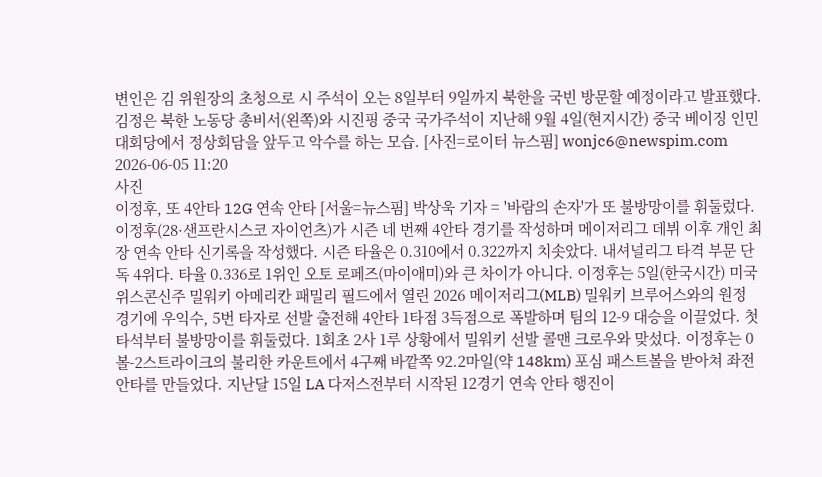변인은 김 위원장의 초청으로 시 주석이 오는 8일부터 9일까지 북한을 국빈 방문할 예정이라고 발표했다.  김정은 북한 노동당 총비서(왼쪽)와 시진핑 중국 국가주석이 지난해 9월 4일(현지시간) 중국 베이징 인민대회당에서 정상회담을 앞두고 악수를 하는 모습. [사진=로이터 뉴스핌] wonjc6@newspim.com   2026-06-05 11:20
사진
이정후, 또 4안타 12G 연속 안타 [서울=뉴스핌] 박상욱 기자 = '바람의 손자'가 또 불방망이를 휘둘렀다. 이정후(28·샌프란시스코 자이언츠)가 시즌 네 번째 4안타 경기를 작성하며 메이저리그 데뷔 이후 개인 최장 연속 안타 신기록을 작성했다. 시즌 타율은 0.310에서 0.322까지 치솟았다. 내셔널리그 타격 부문 단독 4위다. 타율 0.336로 1위인 오토 로페즈(마이애미)와 큰 차이가 아니다. 이정후는 5일(한국시간) 미국 위스콘신주 밀워키 아메리칸 패밀리 필드에서 열린 2026 메이저리그(MLB) 밀워키 브루어스와의 원정 경기에 우익수, 5번 타자로 선발 출전해 4안타 1타점 3득점으로 폭발하며 팀의 12-9 대승을 이끌었다. 첫 타석부터 불방망이를 휘둘렀다. 1회초 2사 1루 상황에서 밀워키 선발 콜맨 크로우와 맞섰다. 이정후는 0볼-2스트라이크의 불리한 카운트에서 4구째 바깥쪽 92.2마일(약 148km) 포심 패스트볼을 받아쳐 좌전 안타를 만들었다. 지난달 15일 LA 다저스전부터 시작된 12경기 연속 안타 행진이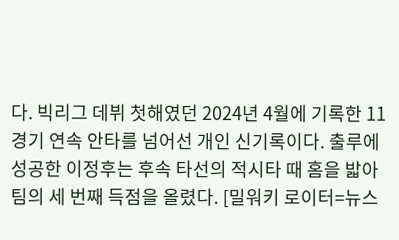다. 빅리그 데뷔 첫해였던 2024년 4월에 기록한 11경기 연속 안타를 넘어선 개인 신기록이다. 출루에 성공한 이정후는 후속 타선의 적시타 때 홈을 밟아 팀의 세 번째 득점을 올렸다. [밀워키 로이터=뉴스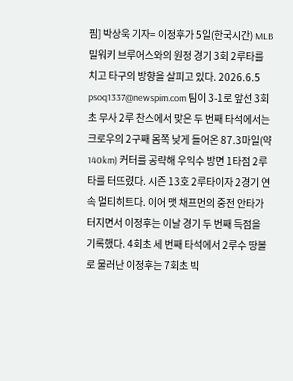핌] 박상욱 기자= 이정후가 5일(한국시간) MLB 밀워키 브루어스와의 원정 경기 3회 2루타를 치고 타구의 방향을 살피고 있다. 2026.6.5 psoq1337@newspim.com 팀이 3-1로 앞선 3회초 무사 2루 찬스에서 맞은 두 번째 타석에서는 크로우의 2구째 몸쪽 낮게 들어온 87.3마일(약 140km) 커터를 공략해 우익수 방면 1타점 2루타를 터뜨렸다. 시즌 13호 2루타이자 2경기 연속 멀티히트다. 이어 맷 채프먼의 중전 안타가 터지면서 이정후는 이날 경기 두 번째 득점을 기록했다. 4회초 세 번째 타석에서 2루수 땅볼로 물러난 이정후는 7회초 빅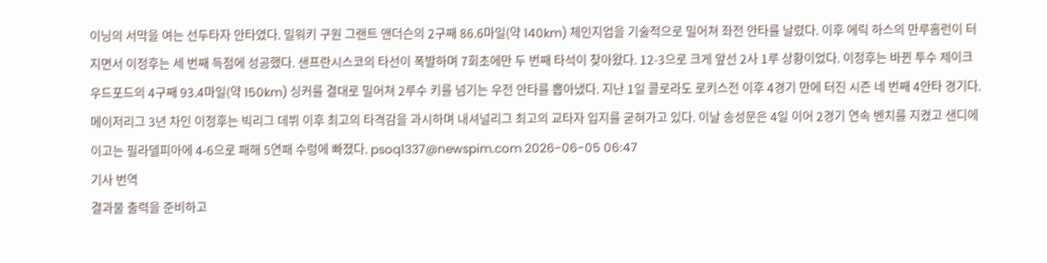이닝의 서막을 여는 선두타자 안타였다. 밀워키 구원 그랜트 앤더슨의 2구째 86.6마일(약 140km) 체인지업을 기술적으로 밀어쳐 좌전 안타를 날렸다. 이후 에릭 하스의 만루홈런이 터지면서 이정후는 세 번째 득점에 성공했다. 샌프란시스코의 타선이 폭발하며 7회초에만 두 번째 타석이 찾아왔다. 12-3으로 크게 앞선 2사 1루 상황이었다. 이정후는 바뀐 투수 제이크 우드포드의 4구째 93.4마일(약 150km) 싱커를 결대로 밀어쳐 2루수 키를 넘기는 우전 안타를 뽑아냈다. 지난 1일 콜로라도 로키스전 이후 4경기 만에 터진 시즌 네 번째 4안타 경기다. 메이저리그 3년 차인 이정후는 빅리그 데뷔 이후 최고의 타격감을 과시하며 내셔널리그 최고의 교타자 입지를 굳혀가고 있다. 이날 송성문은 4일 이어 2경기 연속 벤치를 지켰고 샌디에이고는 필라델피아에 4-6으로 패해 5연패 수렁에 빠졌다. psoq1337@newspim.com 2026-06-05 06:47
기사 번역
결과물 출력을 준비하고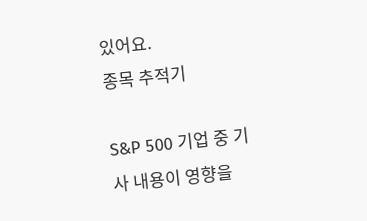있어요.
종목 추적기

S&P 500 기업 중 기사 내용이 영향을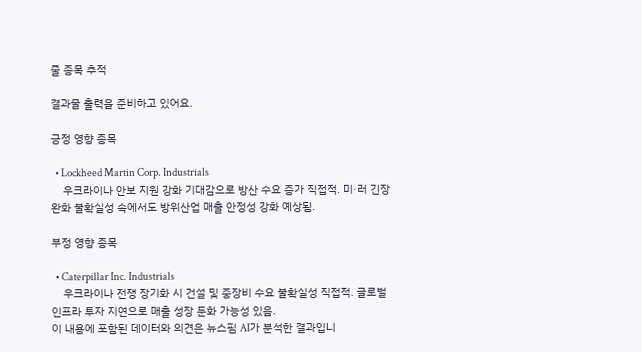줄 종목 추적

결과물 출력을 준비하고 있어요.

긍정 영향 종목

  • Lockheed Martin Corp. Industrials
    우크라이나 안보 지원 강화 기대감으로 방산 수요 증가 직접적. 미·러 긴장 완화 불확실성 속에서도 방위산업 매출 안정성 강화 예상됨.

부정 영향 종목

  • Caterpillar Inc. Industrials
    우크라이나 전쟁 장기화 시 건설 및 중장비 수요 불확실성 직접적. 글로벌 인프라 투자 지연으로 매출 성장 둔화 가능성 있음.
이 내용에 포함된 데이터와 의견은 뉴스핌 AI가 분석한 결과입니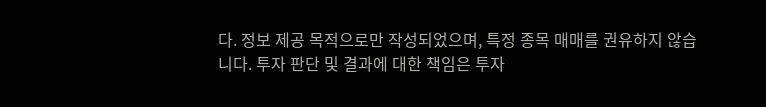다. 정보 제공 목적으로만 작성되었으며, 특정 종목 매매를 권유하지 않습니다. 투자 판단 및 결과에 대한 책임은 투자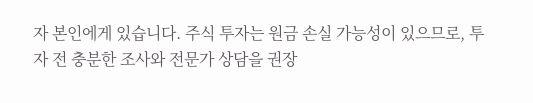자 본인에게 있습니다. 주식 투자는 원금 손실 가능성이 있으므로, 투자 전 충분한 조사와 전문가 상담을 권장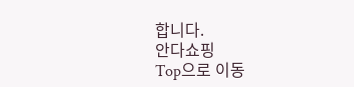합니다.
안다쇼핑
Top으로 이동